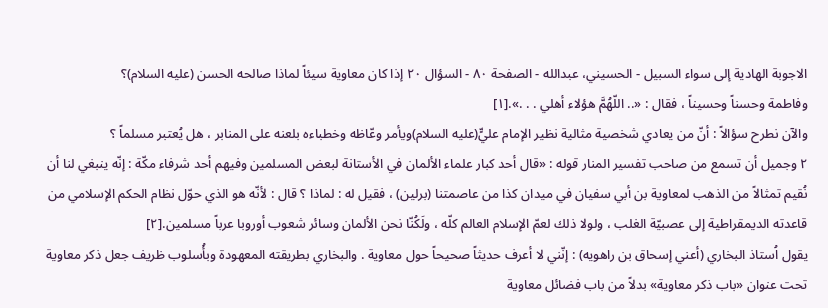الاجوبة الهادية إلى سواء السبيل - الحسيني، عبدالله - الصفحة ٨٠ - السؤال ٢٠ إذا كان معاوية سيئاً لماذا صالحه الحسن (عليه السلام)؟
وفاطمة وحسناً وحسيناً ، فقال : «.. اللّهُمَّ هؤلاء أهلي . . .».[١]
والآن نطرح سؤالاً : أنّ من يعادي شخصية مثالية نظير الإمام عليٍّ(عليه السلام)ويأمر وعّاظه وخطباءه بلعنه على المنابر ، هل يُعتبر مسلماً ؟
٢ وجميل أن تسمع من صاحب تفسير المنار قوله : «قال أحد كبار علماء الألمان في الأستانة لبعض المسلمين وفيهم أحد شرفاء مكّة : إنّه ينبغي لنا أن نُقيم تمثالاً من الذهب لمعاوية بن أبي سفيان في ميدان كذا من عاصمتنا (برلين) ، فقيل له : لماذا ؟ قال : لأنّه هو الذي حوّل نظام الحكم الإسلامي من قاعدته الديمقراطية إلى عصبيّة الغلب ، ولولا ذلك لعمّ الإسلام العالم كلّه ، ولَكُنّا نحن الألمان وسائر شعوب أوروبا عرباً مسلمين.[٢]
يقول اُستاذ البخاري (أعني إسحاق بن راهويه) : إنّني لا أعرف حديثاً صحيحاً حول معاوية . والبخاري بطريقته المعهودة وبأُسلوب ظريف جعل ذكر معاوية تحت عنوان «باب ذكر معاوية» بدلاً من باب فضائل معاوية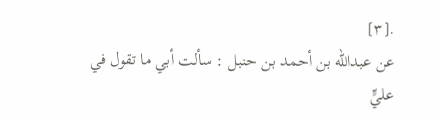.[٣]
عن عبدالله بن أحمد بن حنبل : سألت أبي ما تقول في عليٍّ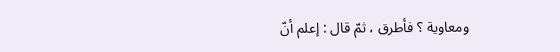ومعاوية ؟ فأطرق ، ثمّ قال : إعلم أنّ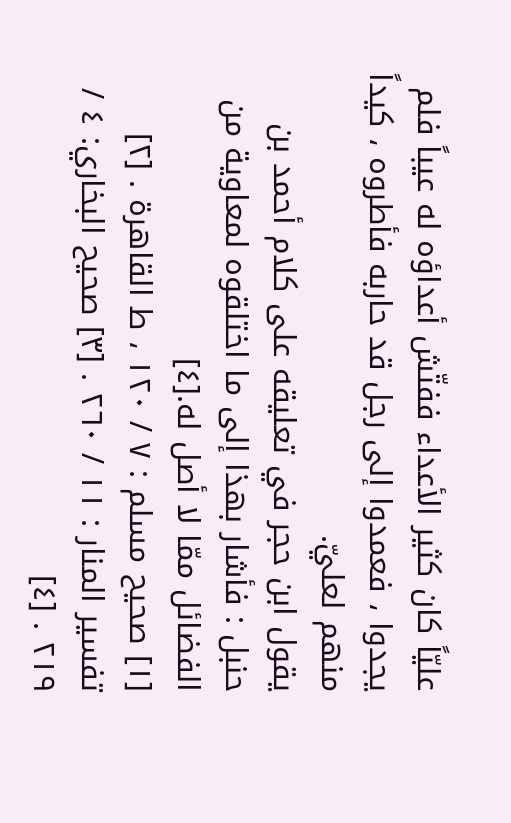عليّاً كان كثير الأعداء ففتّش أعداؤه له عيباً فلم يجدوا ، فعمدوا إلى رجل قد حاربه فأطروه ، كيداً منهم لعليّ.
يقول ابن حجر في تعليقه على كلام أحمد بن حنبل : فأشار بهذا إلى ما اختلقوه لمعاوية من الفضائل ممّا لا أصل له.[٤]
[١] صحيح مسلم : ٧ / ١٢٠ ، ط القاهرة . [٢] تفسير المنار : ١١ / ٢٦٠ . [٣] صحيح البخاري: ٤ / ٢١٩ . [٤]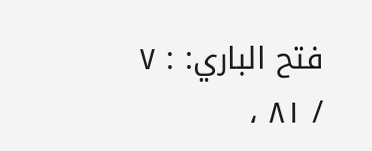فتح الباري: : ٧ / ٨١ ،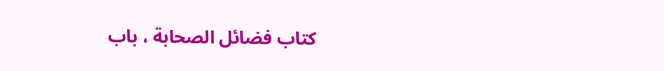كتاب فضائل الصحابة ، باب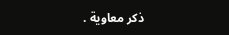ذكر معاوية .